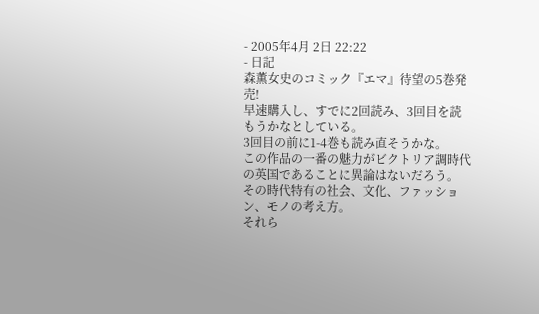- 2005年4月 2日 22:22
- 日記
森薫女史のコミック『エマ』待望の5巻発売!
早速購入し、すでに2回読み、3回目を読もうかなとしている。
3回目の前に1-4巻も読み直そうかな。
この作品の一番の魅力がビクトリア調時代の英国であることに異論はないだろう。
その時代特有の社会、文化、ファッション、モノの考え方。
それら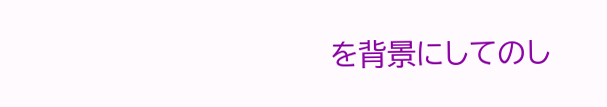を背景にしてのし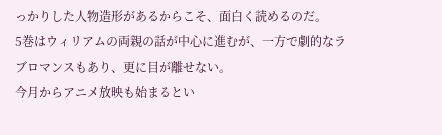っかりした人物造形があるからこそ、面白く読めるのだ。
5巻はウィリアムの両親の話が中心に進むが、一方で劇的なラブロマンスもあり、更に目が離せない。
今月からアニメ放映も始まるとい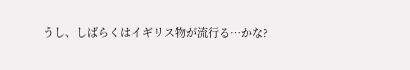うし、しばらくはイギリス物が流行る…かな?